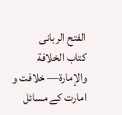الفتح الربانی
كتاب الخلافة والإمارة— خلافت و امارت کے مسائل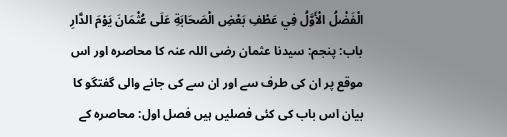الْفَضْلُ الْأَوَّلُ فِي عَطْفِ بَعْضِ الْصَحَابَةِ عَلَى عُثْمَانَ يَوْمَ الدَّارِ باب: پنجم: سیدنا عثمان رضی اللہ عنہ کا محاصرہ اور اس موقع پر ان کی طرف سے اور ان سے کی جانے والی گفتگو کا بیان اس باب کی کئی فصلیں ہیں فصل اول: محاصرہ کے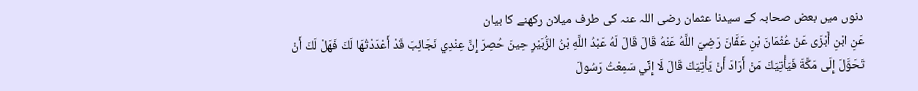دنوں میں بعض صحابہ کے سیدنا عثمان رضی اللہ عنہ کی طرف میلان رکھنے کا بیان
عَنِ ابْنِ أَبْزَى عَنْ عُثْمَانَ بْنِ عَفَّانَ رَضِيَ اللَّهُ عَنْهُ قَالَ قَالَ لَهُ عَبْدُ اللَّهِ بْنُ الزُّبَيْرِ حِينَ حُصِرَ إِنَّ عِنْدِي نَجَائِبَ قَدْ أَعْدَدْتُهَا لَكَ فَهَلْ لَكَ أَنْ تَحَوَّلَ إِلَى مَكَّةَ فَيَأْتِيَكَ مَنْ أَرَادَ أَنْ يَأْتِيَكَ قَالَ لَا إِنِّي سَمِعْتُ رَسُولَ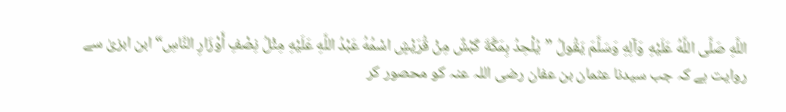اللَّهِ صَلَّى اللَّهُ عَلَيْهِ وَآلِهِ وَسَلَّمَ يَقُولُ ”يُلْحِدُ بِمَكَّةَ كَبْشٌ مِنْ قُرَيْشٍ اسْمُهُ عَبْدُ اللَّهِ عَلَيْهِ مِثْلُ نِصْفِ أَوْزَارِ النَّاسِ“ابن ابزیٰ سے روایت ہے کہ جب سیدنا عثمان بن عفان رضی اللہ عنہ کو محصور کر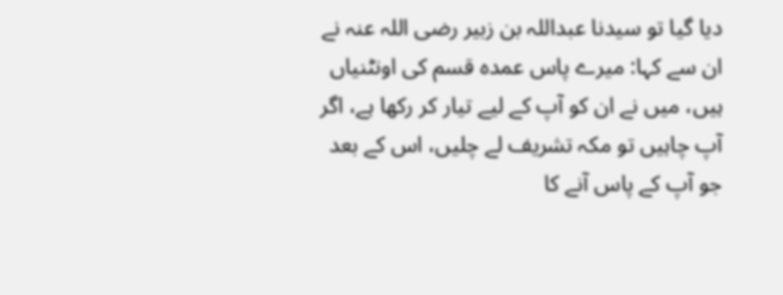دیا گیا تو سیدنا عبداللہ بن زبیر رضی اللہ عنہ نے ان سے کہا: میرے پاس عمدہ قسم کی اونٹنیاں ہیں، میں نے ان کو آپ کے لیے تیار کر رکھا ہے، اگر آپ چاہیں تو مکہ تشریف لے چلیں، اس کے بعد جو آپ کے پاس آنے کا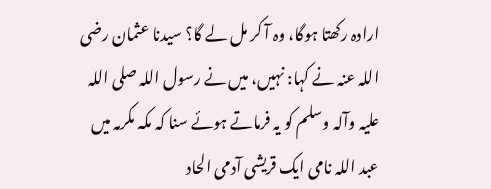ارادہ رکھتا ہوگا، وہ آ کر مل لے گا؟ سیدنا عثمان رضی اللہ عنہ نے کہا: نہیں، میں نے رسول اللہ صلی اللہ علیہ وآلہ وسلم کو یہ فرماتے ہوئے سنا کہ مکہ مکرمہ میں عبد اللہ نامی ایک قریشی آدمی الحاد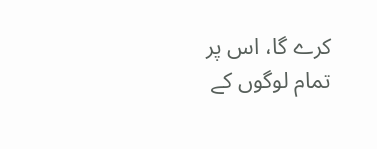کرے گا، اس پر تمام لوگوں کے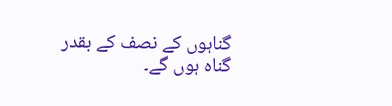گناہوں کے نصف کے بقدر گناہ ہوں گے۔